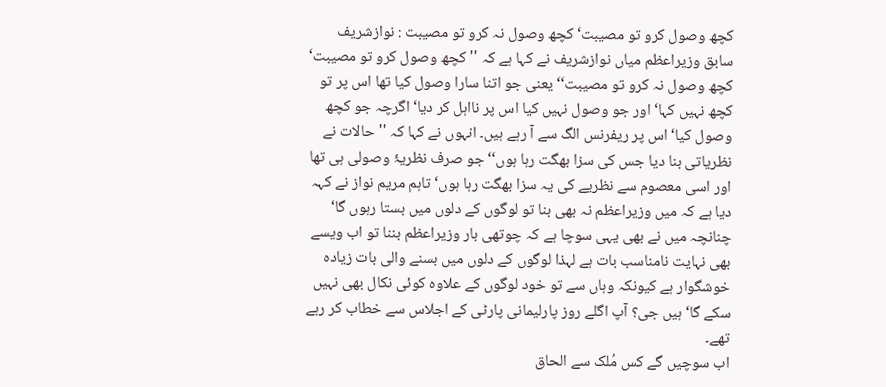کچھ وصول کرو تو مصیبت‘ کچھ وصول نہ کرو تو مصیبت : نوازشریف
سابق وزیراعظم میاں نوازشریف نے کہا ہے کہ ''کچھ وصول کرو تو مصیبت‘ کچھ وصول نہ کرو تو مصیبت‘‘ یعنی جو اتنا سارا وصول کیا تھا اس پر تو کچھ نہیں کہا‘ اور جو وصول نہیں کیا اس پر نااہل کر دیا‘ اگرچہ جو کچھ وصول کیا‘ اس پر ریفرنس الگ سے آ رہے ہیں۔ انہوں نے کہا کہ ''حالات نے نظریاتی بنا دیا جس کی سزا بھگت رہا ہوں‘‘ جو صرف نظریۂ وصولی ہی تھا اور اسی معصوم سے نظریے کی یہ سزا بھگت رہا ہوں‘ تاہم مریم نواز نے کہہ دیا ہے کہ میں وزیراعظم نہ بھی بنا تو لوگوں کے دلوں میں بستا رہوں گا‘ چنانچہ میں نے بھی یہی سوچا ہے کہ چوتھی بار وزیراعظم بننا تو اب ویسے بھی نہایت نامناسب بات ہے لہذا لوگوں کے دلوں میں بسنے والی بات زیادہ خوشگوار ہے کیونکہ وہاں سے تو خود لوگوں کے علاوہ کوئی نکال بھی نہیں سکے گا‘ ہیں جی؟ آپ اگلے روز پارلیمانی پارٹی کے اجلاس سے خطاب کر رہے تھے۔
اب سوچیں گے کس مُلک سے الحاق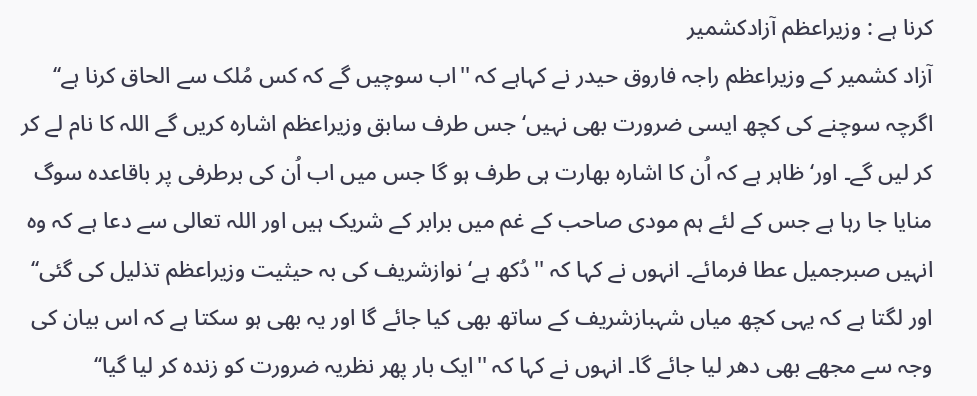کرنا ہے : وزیراعظم آزادکشمیر
آزاد کشمیر کے وزیراعظم راجہ فاروق حیدر نے کہاہے کہ ''اب سوچیں گے کہ کس مُلک سے الحاق کرنا ہے‘‘ اگرچہ سوچنے کی کچھ ایسی ضرورت بھی نہیں‘ جس طرف سابق وزیراعظم اشارہ کریں گے اللہ کا نام لے کر کر لیں گے۔ اور‘ ظاہر ہے کہ اُن کا اشارہ بھارت ہی طرف ہو گا جس میں اب اُن کی برطرفی پر باقاعدہ سوگ منایا جا رہا ہے جس کے لئے ہم مودی صاحب کے غم میں برابر کے شریک ہیں اور اللہ تعالی سے دعا ہے کہ وہ انہیں صبرجمیل عطا فرمائے۔ انہوں نے کہا کہ ''دُکھ ہے‘ نوازشریف کی بہ حیثیت وزیراعظم تذلیل کی گئی‘‘ اور لگتا ہے کہ یہی کچھ میاں شہبازشریف کے ساتھ بھی کیا جائے گا اور یہ بھی ہو سکتا ہے کہ اس بیان کی وجہ سے مجھے بھی دھر لیا جائے گا۔ انہوں نے کہا کہ ''ایک بار پھر نظریہ ضرورت کو زندہ کر لیا گیا‘‘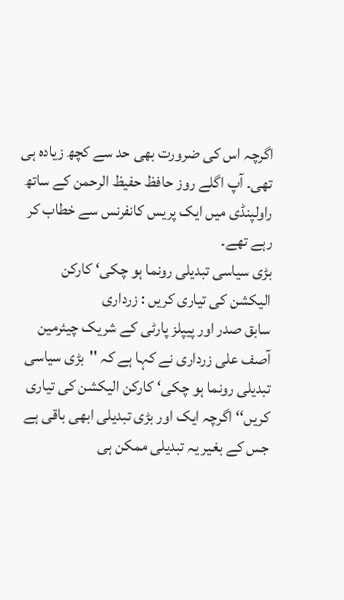اگرچہ اس کی ضرورت بھی حد سے کچھ زیادہ ہی تھی۔ آپ اگلے روز حافظ حفیظ الرحمن کے ساتھ راولپنڈی میں ایک پریس کانفرنس سے خطاب کر رہے تھے۔
بڑی سیاسی تبدیلی رونما ہو چکی‘ کارکن
الیکشن کی تیاری کریں : زرداری
سابق صدر اور پیپلز پارٹی کے شریک چیئرمین آصف علی زرداری نے کہا ہے کہ ''بڑی سیاسی تبدیلی رونما ہو چکی‘ کارکن الیکشن کی تیاری کریں‘‘ اگرچہ ایک اور بڑی تبدیلی ابھی باقی ہے جس کے بغیر یہ تبدیلی ممکن ہی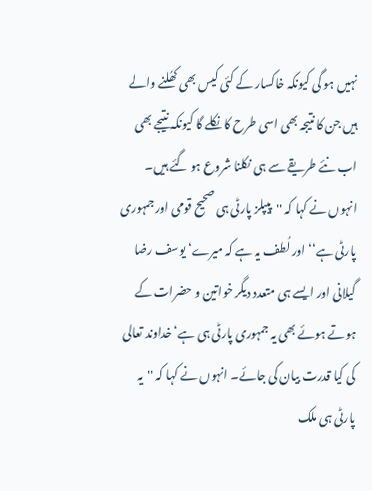نہیں ہو گی کیونکہ خاکسار کے کئی کیس بھی کھُلنے والے ہیں جن کا نتیجہ بھی اسی طرح کا نکلے گا کیونکہ نتیجے بھی اب نئے طریقے سے ہی نکلنا شروع ہو گئے ہیں۔ انہوں نے کہا کہ ''پیپلز پارٹی ہی صحیح قومی اور جمہوری پارٹی ہے‘‘ اور لُطف یہ ہے کہ میرے‘ یوسف رضا گیلانی اور ایسے ہی متعدد دیگر خواتین و حضرات کے ہوتے ہوئے بھی یہ جمہوری پارٹی ہی ہے‘ خداوند تعالی کی کیا قدرت بیان کی جائے۔ انہوں نے کہا کہ ''یہ پارٹی ہی ملک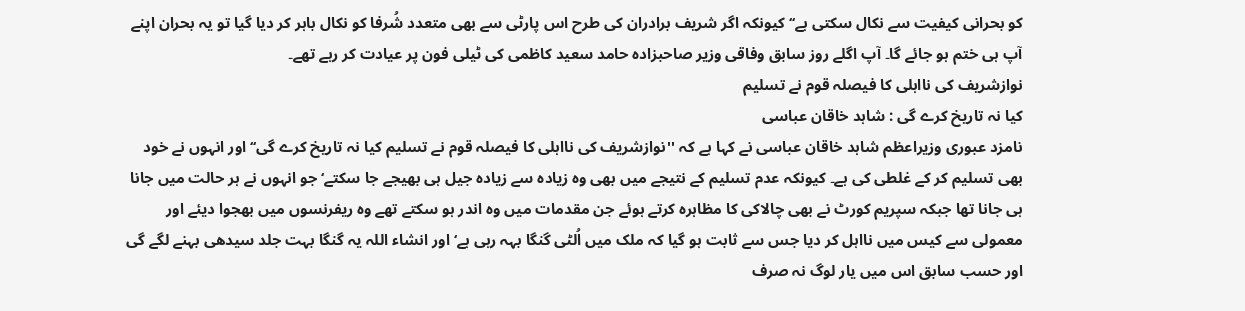کو بحرانی کیفیت سے نکال سکتی ہے‘‘ کیونکہ اگر شریف برادران کی طرح اس پارٹی سے بھی متعدد شُرفا کو نکال باہر کر دیا گیا تو یہ بحران اپنے آپ ہی ختم ہو جائے گا۔ آپ اگلے روز سابق وفاقی وزیر صاحبزادہ حامد سعید کاظمی کی ٹیلی فون پر عیادت کر رہے تھے۔
نوازشریف کی نااہلی کا فیصلہ قوم نے تسلیم
کیا نہ تاریخ کرے گی : شاہد خاقان عباسی
نامزد عبوری وزیراعظم شاہد خاقان عباسی نے کہا ہے کہ ''نوازشریف کی نااہلی کا فیصلہ قوم نے تسلیم کیا نہ تاریخ کرے گی‘‘ اور انہوں نے خود بھی تسلیم کر کے غلطی کی ہے۔ کیونکہ عدم تسلیم کے نتیجے میں بھی وہ زیادہ سے زیادہ جیل ہی بھیجے جا سکتے‘ جو انہوں نے ہر حالت میں جانا ہی جانا تھا جبکہ سپریم کورٹ نے بھی چالاکی کا مظاہرہ کرتے ہوئے جن مقدمات میں وہ اندر ہو سکتے تھے وہ ریفرنسوں میں بھجوا دیئے اور معمولی سے کیس میں نااہل کر دیا جس سے ثابت ہو گیا کہ ملک میں اُلٹی گنگا بہہ رہی ہے‘ اور انشاء اللہ یہ گنگا بہت جلد سیدھی بہنے لگے گی اور حسب سابق اس میں یار لوگ نہ صرف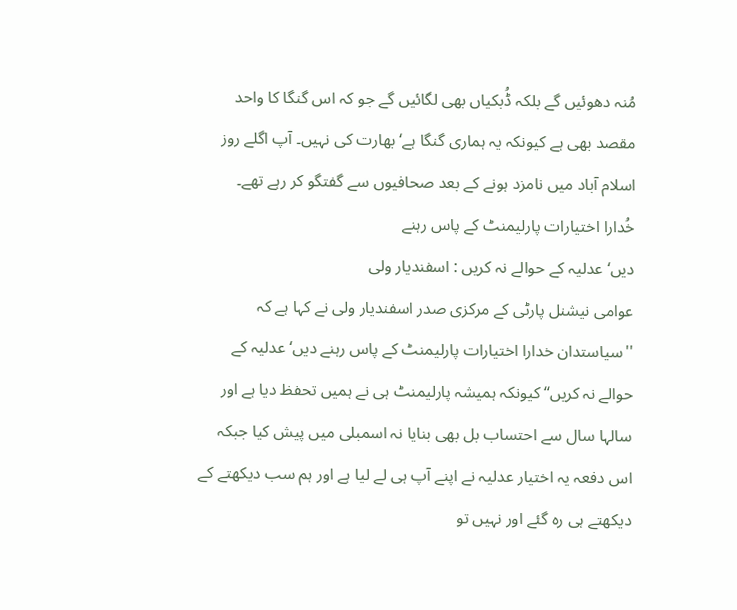مُنہ دھوئیں گے بلکہ ڈُبکیاں بھی لگائیں گے جو کہ اس گنگا کا واحد مقصد بھی ہے کیونکہ یہ ہماری گنگا ہے‘ بھارت کی نہیں۔ آپ اگلے روز اسلام آباد میں نامزد ہونے کے بعد صحافیوں سے گفتگو کر رہے تھے۔
خُدارا اختیارات پارلیمنٹ کے پاس رہنے
دیں‘ عدلیہ کے حوالے نہ کریں : اسفندیار ولی
عوامی نیشنل پارٹی کے مرکزی صدر اسفندیار ولی نے کہا ہے کہ ''سیاستدان خدارا اختیارات پارلیمنٹ کے پاس رہنے دیں‘ عدلیہ کے حوالے نہ کریں‘‘ کیونکہ ہمیشہ پارلیمنٹ ہی نے ہمیں تحفظ دیا ہے اور سالہا سال سے احتساب بل بھی بنایا نہ اسمبلی میں پیش کیا جبکہ اس دفعہ یہ اختیار عدلیہ نے اپنے آپ ہی لے لیا ہے اور ہم سب دیکھتے کے دیکھتے ہی رہ گئے اور نہیں تو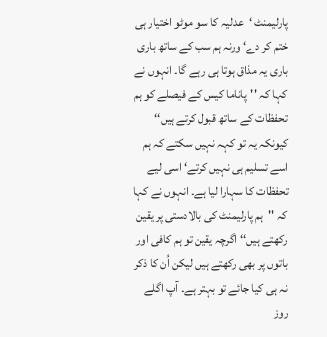پارلیمنٹ ‘عدلیہ کا سو موٹو اختیار ہی ختم کر دے‘ ورنہ ہم سب کے ساتھ باری باری یہ مذاق ہوتا ہی رہے گا۔ انہوں نے کہا کہ ''پاناما کیس کے فیصلے کو ہم تحفظات کے ساتھ قبول کرتے ہیں‘‘ کیونکہ یہ تو کہہ نہیں سکتے کہ ہم اسے تسلیم ہی نہیں کرتے‘ اسی لیے تحفظات کا سہارا لیا ہے۔ انہوں نے کہا کہ ''ہم پارلیمنٹ کی بالادستی پر یقین رکھتے ہیں‘‘ اگرچہ یقین تو ہم کافی اور باتوں پر بھی رکھتے ہیں لیکن اُن کا ذکر نہ ہی کیا جائے تو بہتر ہے۔ آپ اگلے روز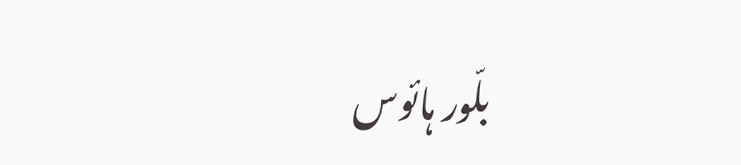بلّور ہائوس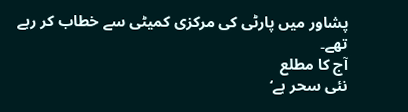پشاور میں پارٹی کی مرکزی کمیٹی سے خطاب کر رہے تھے۔
آج کا مطلع
نئی سحر ہے‘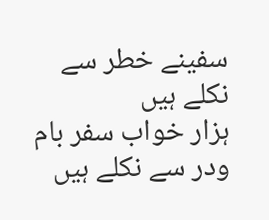سفینے خطر سے نکلے ہیں
ہزار خواب سفر بام ودر سے نکلے ہیں